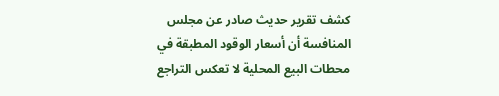كشف تقرير حديث صادر عن مجلس المنافسة أن أسعار الوقود المطبقة في محطات البيع المحلية لا تعكس التراجع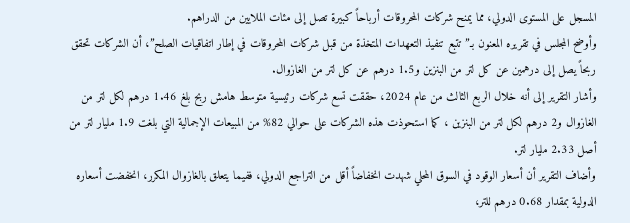المسجل على المستوى الدولي، مما يمنح شركات المحروقات أرباحاً كبيرة تصل إلى مئات الملايين من الدراهم.
وأوضح المجلس في تقريره المعنون بـ”تتبع تنفيذ التعهدات المتخذة من قبل شركات المحروقات في إطار اتفاقيات الصلح”، أن الشركات تحقق ربحاً يصل إلى درهمين عن كل لتر من البنزين و1.5 درهم عن كل لتر من الغازوال.
وأشار التقرير إلى أنه خلال الربع الثالث من عام 2024، حققت تسع شركات رئيسية متوسط هامش ربح بلغ 1.46 درهم لكل لتر من الغازوال و2 درهم لكل لتر من البنزين ، كما استحوذت هذه الشركات على حوالي 82% من المبيعات الإجمالية التي بلغت 1.9 مليار لتر من أصل 2.33 مليار لتر.
وأضاف التقرير أن أسعار الوقود في السوق المحلي شهدت انخفاضاً أقل من التراجع الدولي، ففيما يتعلق بالغازوال المكرر، انخفضت أسعاره الدولية بمقدار 0.68 درهم للتر،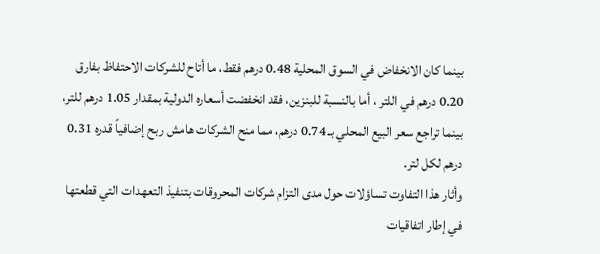بينما كان الانخفاض في السوق المحلية 0.48 درهم فقط، ما أتاح للشركات الاحتفاظ بفارق 0.20 درهم في اللتر ، أما بالنسبة للبنزين، فقد انخفضت أسعاره الدولية بمقدار 1.05 درهم للتر، بينما تراجع سعر البيع المحلي بـ 0.74 درهم، مما منح الشركات هامش ربح إضافياً قدره 0.31 درهم لكل لتر.
وأثار هذا التفاوت تساؤلات حول مدى التزام شركات المحروقات بتنفيذ التعهدات التي قطعتها في إطار اتفاقيات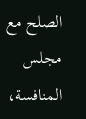الصلح مع مجلس المنافسة،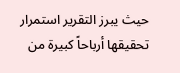حيث يبرز التقرير استمرار تحقيقها أرباحاً كبيرة من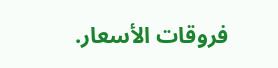فروقات الأسعار.